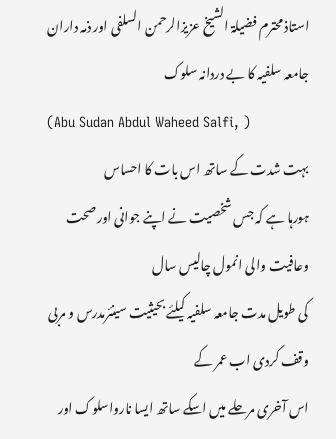استاذ محترم فضیلۃ الشیخ عزیزالرحمن السلفی اور ذمہ داران جامعہ سلفیہ کا بے دردانہ سلوک
(Abu Sudan Abdul Waheed Salfi, )
بہت شدت کے ساتھ اس بات کا احساس
ہورہا ہے کہ جس شخصیت نے اپنے جوانی اور صحت وعافیت والی انمول چالیس سال
کی طویل مدت جامعہ سلفیہ کیلئے بحیثیت سینئرمدرس و مربی وقف کردی اب عمر کے
اس آخری مرحلے میں اسکے ساتھ ایسا نارواسلوک اور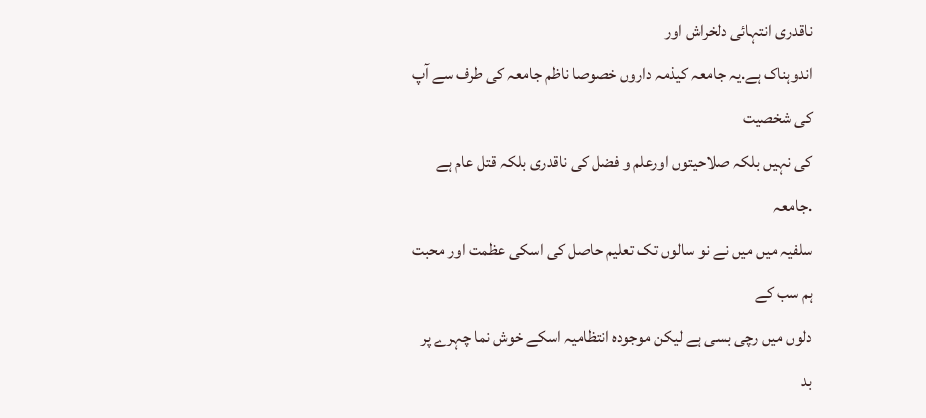ناقدری انتہائی دلخراش اور
اندوہناک ہے.یہ جامعہ کیذمہ داروں خصوصا ناظم جامعہ کی طرف سے آپ کی شخصیت
کی نہیں بلکہ صلاحیتوں اورعلم و فضل کی ناقدری بلکہ قتل عام ہے .جامعہ
سلفیہ میں میں نے نو سالوں تک تعلیم حاصل کی اسکی عظمت اور محبت ہم سب کے
دلوں میں رچی بسی ہے لیکن موجودہ انتظامیہ اسکے خوش نما چہرے پر بد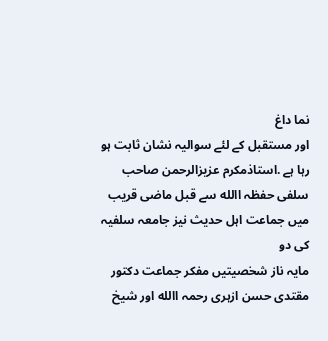نما داغ
اور مستقبل کے لئے سوالیہ نشان ثابت ہو رہا ہے .استاذمکرم عزیزالرحمن صاحب
سلفی حفظہ االله سے قبل ماضی قریب میں جماعت اہل حدیث نیز جامعہ سلفیہ کی دو
مایہ ناز شخصیتیں مفکر جماعت دکتور مقتدی حسن ازہری رحمہ االله اور شیخ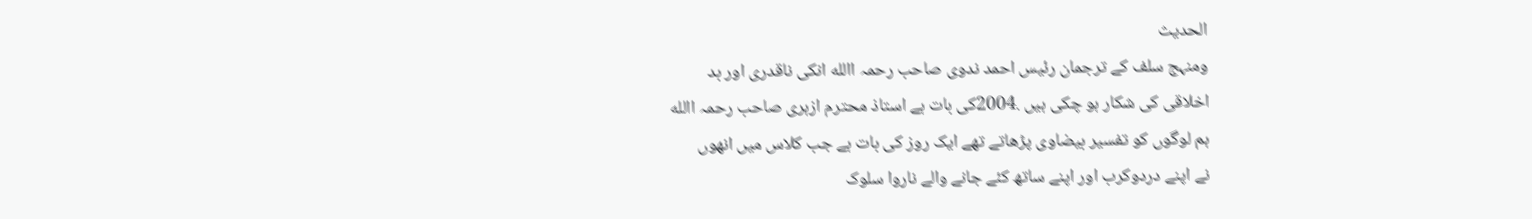الحدیث
ومنہج سلف کے ترجمان رئیس احمد ندوی صاحب رحمہ االله انکی ناقدری اور بد
اخلاقی کی شکار ہو چکی ہیں .2004کی بات ہے استاذ محترم ازہری صاحب رحمہ االله
ہم لوگوں کو تفسیر بیضاوی پڑھاتے تھے ایک روز کی بات ہے جب کلاس میں انھوں
نے اپنے دردوکرب اور اپنے ساتھ کئے جانے والے ناروا سلوک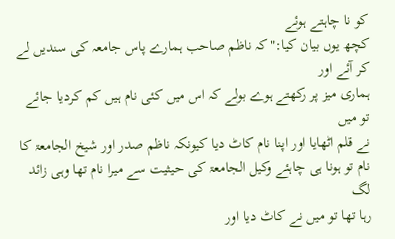کو نا چاہتے ہوئے
کچھ یوں بیان کیا:"کہ ناظم صاحب ہمارے پاس جامعہ کی سندیں لے کر آئے اور
ہماری میز پر رکھتے ہوے بولے کہ اس میں کئی نام ہیں کم کردیا جائے تو میں
نے قلم اٹھایا اور اپنا نام کاٹ دیا کیونکہ ناظم صدر اور شیخ الجامعۃ کا
نام تو ہونا ہی چاہئے وکیل الجامعۃ کی حیثیت سے میرا نام تھا وہی زائد لگ
رہا تھا تو میں نے کاٹ دیا اور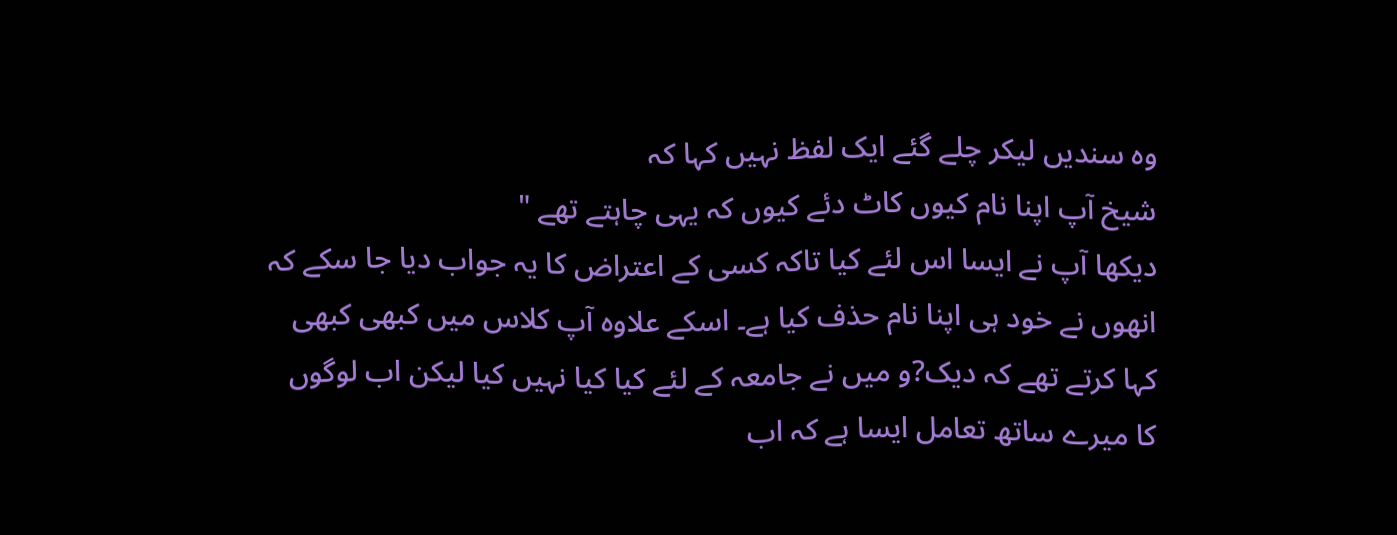وہ سندیں لیکر چلے گئے ایک لفظ نہیں کہا کہ
شیخ آپ اپنا نام کیوں کاٹ دئے کیوں کہ یہی چاہتے تھے "
دیکھا آپ نے ایسا اس لئے کیا تاکہ کسی کے اعتراض کا یہ جواب دیا جا سکے کہ
انھوں نے خود ہی اپنا نام حذف کیا ہے۔ اسکے علاوہ آپ کلاس میں کبھی کبھی
کہا کرتے تھے کہ دیک?و میں نے جامعہ کے لئے کیا کیا نہیں کیا لیکن اب لوگوں
کا میرے ساتھ تعامل ایسا ہے کہ اب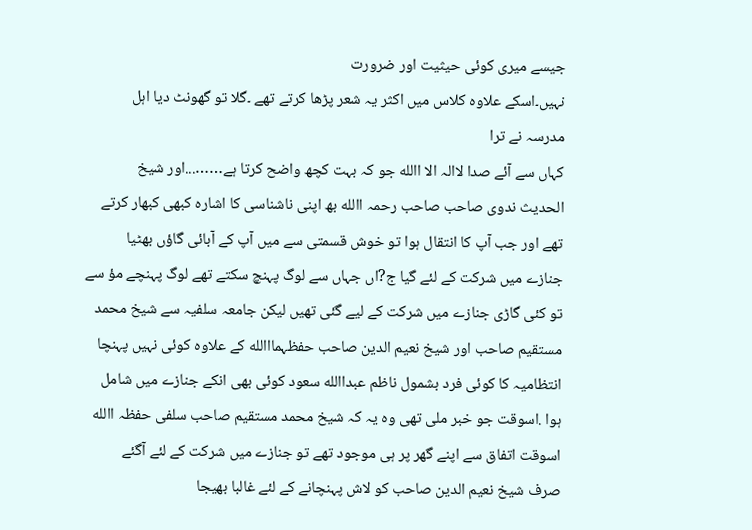جیسے میری کوئی حیثیت اور ضرورت
نہیں۔اسکے علاوہ کلاس میں اکثر یہ شعر پڑھا کرتے تھے ۔گلا تو گھونٹ دیا اہل
مدرسہ نے ترا
کہاں سے آئے صدا لاالہ الا االله جو کہ بہت کچھ واضح کرتا ہے……...اور شیخ
الحدیث ندوی صاحب صاحب رحمہ االله بھ اپنی ناشناسی کا اشارہ کبھی کبھار کرتے
تھے اور جب آپ کا انتقال ہوا تو خوش قسمتی سے میں آپ کے آبائی گاؤں بھٹیا
جنازے میں شرکت کے لئے گیا ج?اں جہاں سے لوگ پہنچ سکتے تھے لوگ پہنچے مؤ سے
تو کئی گاڑی جنازے میں شرکت کے لیے گئی تھیں لیکن جامعہ سلفیہ سے شیخ محمد
مستقیم صاحب اور شیخ نعیم الدین صاحب حفظہمااالله کے علاوہ کوئی نہیں پہنچا
انتظامیہ کا کوئی فرد بشمول ناظم عبداالله سعود کوئی بھی انکے جنازے میں شامل
ہوا .اسوقت جو خبر ملی تھی وہ یہ کہ شیخ محمد مستقیم صاحب سلفی حفظہ االله
اسوقت اتفاق سے اپنے گھر پر ہی موجود تھے تو جنازے میں شرکت کے لئے آگئے
صرف شیخ نعیم الدین صاحب کو لاش پہنچانے کے لئے غالبا بھیجا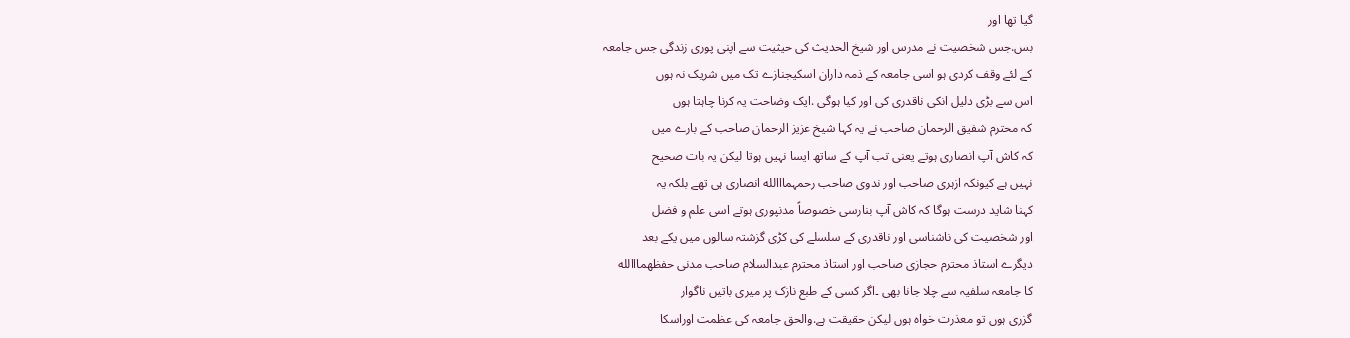گیا تھا اور
بس.جس شخصیت نے مدرس اور شیخ الحدیث کی حیثیت سے اپنی پوری زندگی جس جامعہ
کے لئے وقف کردی ہو اسی جامعہ کے ذمہ داران اسکیجنازے تک میں شریک نہ ہوں
اس سے بڑی دلیل انکی ناقدری کی اور کیا ہوگی .ایک وضاحت یہ کرنا چاہتا ہوں
کہ محترم شفیق الرحمان صاحب نے یہ کہا شیخ عزیز الرحمان صاحب کے بارے میں
کہ کاش آپ انصاری ہوتے یعنی تب آپ کے ساتھ ایسا نہیں ہوتا لیکن یہ بات صحیح
نہیں ہے کیونکہ ازہری صاحب اور ندوی صاحب رحمہمااالله انصاری ہی تھے بلکہ یہ
کہنا شاید درست ہوگا کہ کاش آپ بنارسی خصوصاً مدنپوری ہوتے اسی علم و فضل
اور شخصیت کی ناشناسی اور ناقدری کے سلسلے کی کڑی گزشتہ سالوں میں یکے بعد
دیگرے استاذ محترم حجازی صاحب اور استاذ محترم عبدالسلام صاحب مدنی حفظھمااالله
کا جامعہ سلفیہ سے چلا جانا بھی ۔اگر کسی کے طبع نازک پر میری باتیں ناگوار
گزری ہوں تو معذرت خواہ ہوں لیکن حقیقت ہے.والحق جامعہ کی عظمت اوراسکا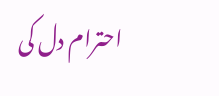احترام دل کی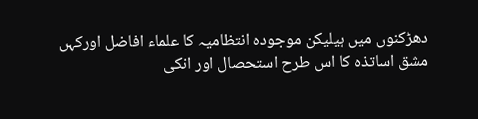دھڑکنوں میں ہیلیکن موجودہ انتظامیہ کا علماء افاضل اورکہں
مشق اساتذہ کا اس طرح استحصال اور انکی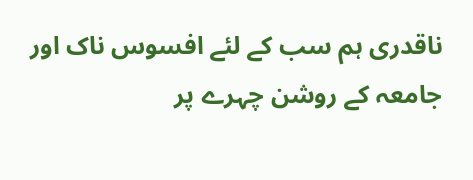ناقدری ہم سب کے لئے افسوس ناک اور
جامعہ کے روشن چہرے پر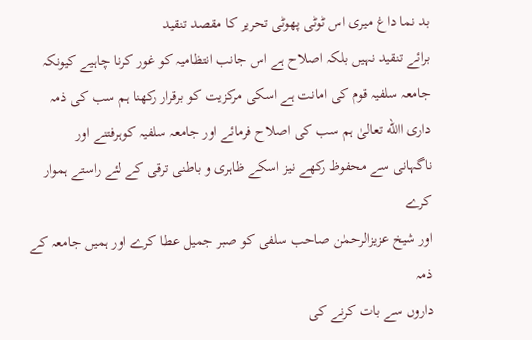بد نما داغ میری اس ٹوٹی پھوٹی تحریر کا مقصد تنقید
برائے تنقید نہیں بلکہ اصلاح ہے اس جانب انتظامیہ کو غور کرنا چاہیے کیونکہ
جامعہ سلفیہ قوم کی امانت ہے اسکی مرکزیت کو برقرار رکھنا ہم سب کی ذمہ
داری االله تعالیٰ ہم سب کی اصلاح فرمائے اور جامعہ سلفیہ کوہرفتنے اور
ناگہانی سے محفوظ رکھے نیز اسکے ظاہری و باطنی ترقی کے لئے راستے ہموار کرے
اور شیخ عزیزالرحمٰن صاحب سلفی کو صبر جمیل عطا کرے اور ہمیں جامعہ کے ذمہ
داروں سے بات کرنے کی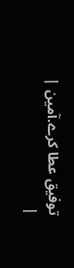توفیق عطا کرے.آمین |
|